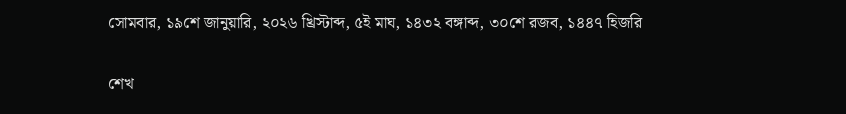সোমবার, ১৯শে জানুয়ারি, ২০২৬ খ্রিস্টাব্দ, ৫ই মাঘ, ১৪৩২ বঙ্গাব্দ, ৩০শে রজব, ১৪৪৭ হিজরি

শেখ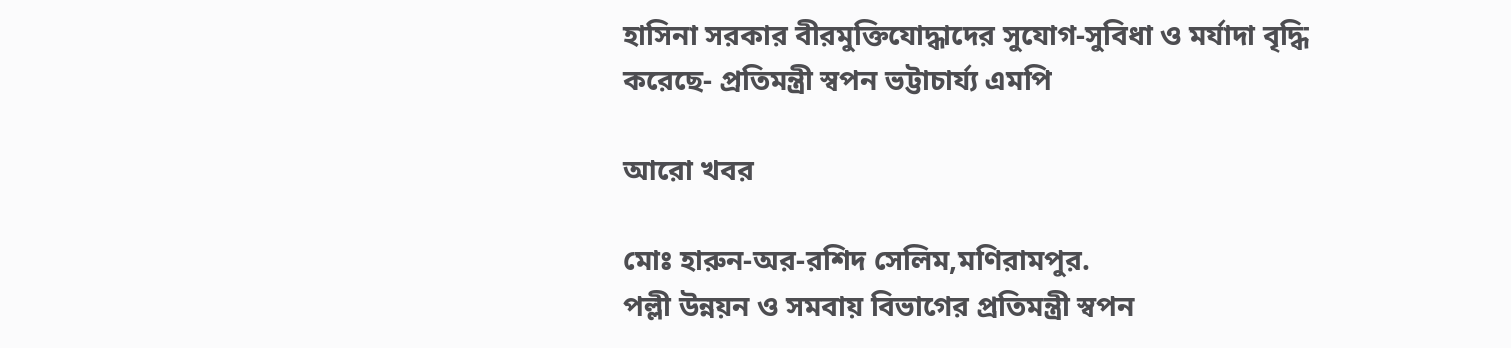হাসিনা সরকার বীরমুক্তিযোদ্ধাদের সুযোগ-সুবিধা ও মর্যাদা বৃদ্ধি করেছে- প্রতিমন্ত্রী স্বপন ভট্টাচার্য্য এমপি

আরো খবর

মোঃ হারুন-অর-রশিদ সেলিম,মণিরামপুর.
পল্লী উন্নয়ন ও সমবায় বিভাগের প্রতিমন্ত্রী স্বপন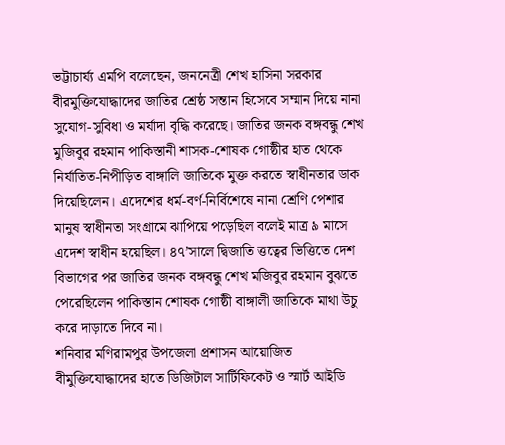ভট্টাচার্য্য এমপি বলেছেন, জননেত্রী শেখ হাসিনা সরকার বীরমুক্তিযোদ্ধাদের জাতির শ্রেষ্ঠ সন্তান হিসেবে সম্মান দিয়ে নানা সুযোগ-সুবিধা ও মর্যাদা বৃদ্ধি করেছে। জাতির জনক বঙ্গবন্ধু শেখ মুজিবুর রহমান পাকিস্তানী শাসক-শোষক গোষ্ঠীর হাত থেকে নির্যাতিত-নিপীড়িত বাঙ্গালি জাতিকে মুক্ত করতে স্বাধীনতার ডাক দিয়েছিলেন। এদেশের ধর্ম-বর্ণ-নির্বিশেষে নানা শ্রেণি পেশার মানুষ স্বাধীনতা সংগ্রামে ঝাপিয়ে পড়েছিল বলেই মাত্র ৯ মাসে এদেশ স্বাধীন হয়েছিল। ৪৭’সালে দ্বিজাতি ত্তত্বের ভিত্তিতে দেশ বিভাগের পর জাতির জনক বঙ্গবন্ধু শেখ মজিবুর রহমান বুঝতে পেরেছিলেন পাকিস্তান শোষক গোষ্ঠী বাঙ্গালী জাতিকে মাথা উচু করে দাড়াতে দিবে না।
শনিবার মণিরামপুর উপজেলা প্রশাসন আয়োজিত বীমুক্তিযোদ্ধাদের হাতে ডিজিটাল সার্টিফিকেট ও স্মার্ট আইডি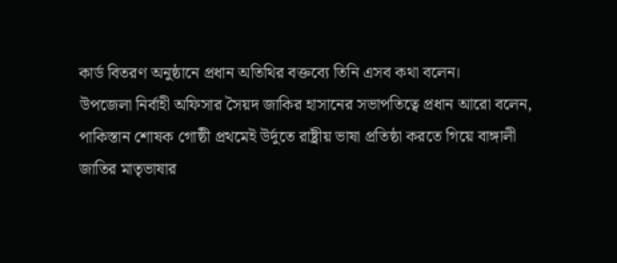কার্ড বিতরণ অনুষ্ঠানে প্রধান অতিথির বক্তব্যে তিনি এসব কথা বলেন।
উপজেলা নির্বাহী অফিসার সৈয়দ জাকির হাসানের সভাপতিত্বে প্রধান আরো বলেন, পাকিস্তান শোষক গোষ্ঠী প্রথমেই উর্দুতে রাষ্ট্রীয় ভাষা প্রতিষ্ঠা করতে গিয়ে বাঙ্গালী জাতির মাতৃভাষার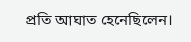প্রতি আঘাত হেনেছিলেন।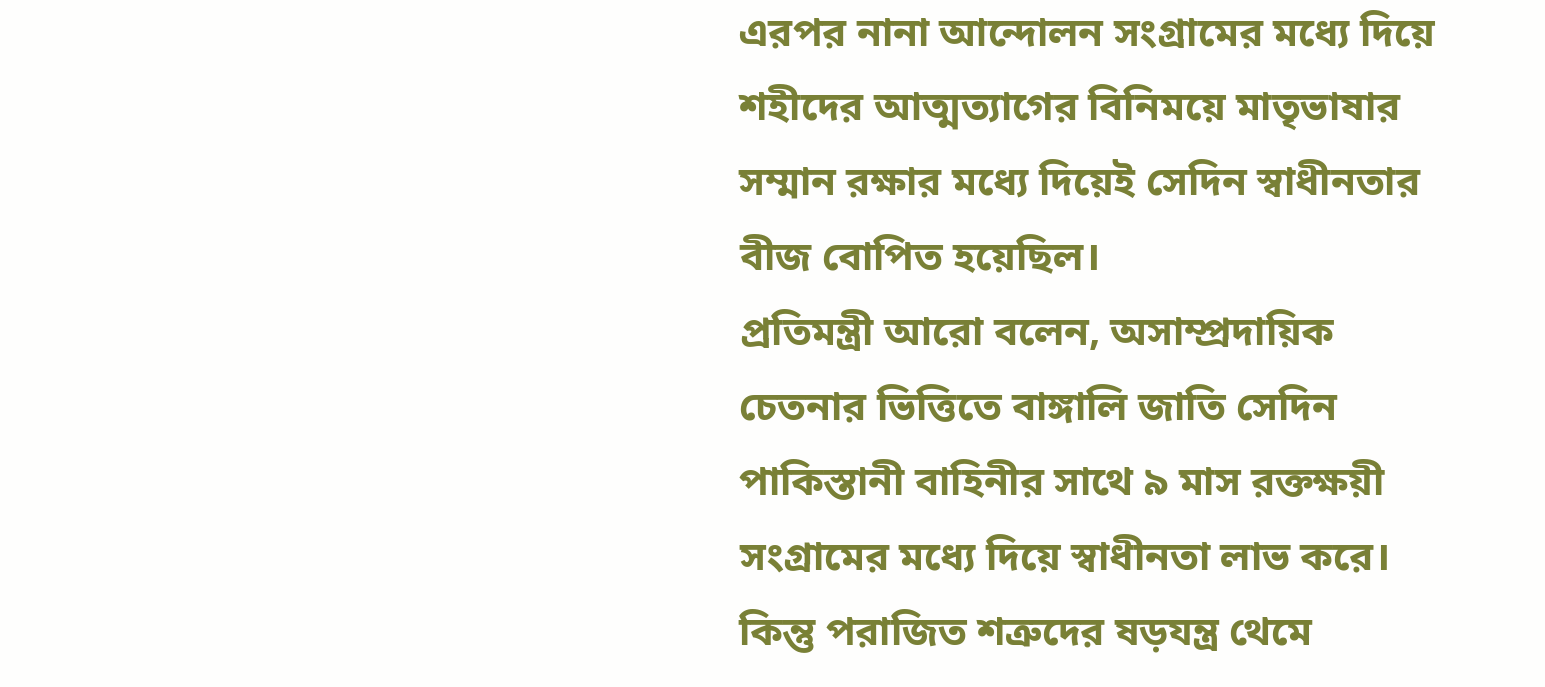এরপর নানা আন্দোলন সংগ্রামের মধ্যে দিয়ে শহীদের আত্মত্যাগের বিনিময়ে মাতৃভাষার সম্মান রক্ষার মধ্যে দিয়েই সেদিন স্বাধীনতার বীজ বোপিত হয়েছিল।
প্রতিমন্ত্রী আরো বলেন, অসাম্প্রদায়িক চেতনার ভিত্তিতে বাঙ্গালি জাতি সেদিন পাকিস্তানী বাহিনীর সাথে ৯ মাস রক্তক্ষয়ী সংগ্রামের মধ্যে দিয়ে স্বাধীনতা লাভ করে। কিন্তু পরাজিত শত্রুদের ষড়যন্ত্র থেমে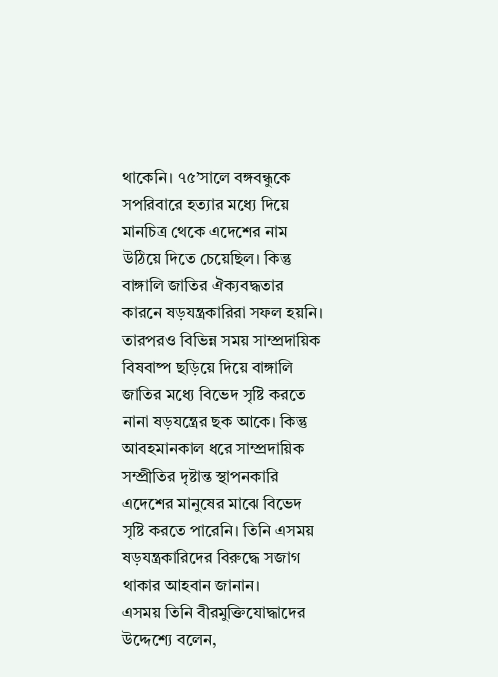থাকেনি। ৭৫’সালে বঙ্গবন্ধুকে সপরিবারে হত্যার মধ্যে দিয়ে মানচিত্র থেকে এদেশের নাম উঠিয়ে দিতে চেয়েছিল। কিন্তু বাঙ্গালি জাতির ঐক্যবদ্ধতার কারনে ষড়যন্ত্রকারিরা সফল হয়নি। তারপরও বিভিন্ন সময় সাম্প্রদায়িক বিষবাষ্প ছড়িয়ে দিয়ে বাঙ্গালি জাতির মধ্যে বিভেদ সৃষ্টি করতে নানা ষড়যন্ত্রের ছক আকে। কিন্তু আবহমানকাল ধরে সাম্প্রদায়িক সম্প্রীতির দৃষ্টান্ত স্থাপনকারি এদেশের মানুষের মাঝে বিভেদ সৃষ্টি করতে পারেনি। তিনি এসময় ষড়যন্ত্রকারিদের বিরুদ্ধে সজাগ থাকার আহবান জানান।
এসময় তিনি বীরমুক্তিযোদ্ধাদের উদ্দেশ্যে বলেন,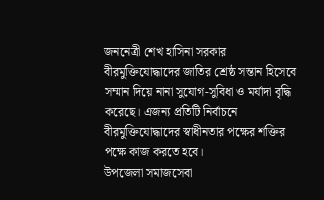জননেত্রী শেখ হাসিনা সরকার বীরমুক্তিযোদ্ধাদের জাতির শ্রেষ্ঠ সন্তান হিসেবে সম্মান দিয়ে নানা সুযোগ-সুবিধা ও মর্যাদা বৃদ্ধি করেছে। এজন্য প্রতিটি নির্বাচনে বীরমুক্তিযোদ্ধাদের স্বাধীনতার পক্ষের শক্তির পক্ষে কাজ করতে হবে।
উপজেলা সমাজসেবা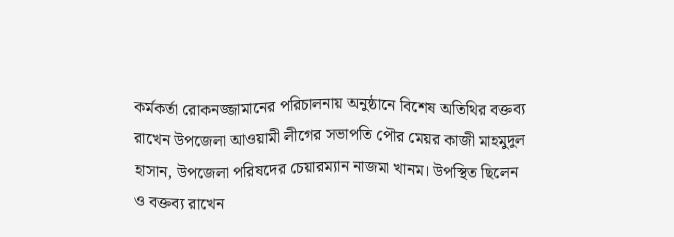কর্মকর্তা রোকনজ্জামানের পরিচালনায় অনুষ্ঠানে বিশেষ অতিথির বক্তব্য রাখেন উপজেলা আওয়ামী লীগের সভাপতি পৌর মেয়র কাজী মাহমুদুল হাসান, উপজেলা পরিষদের চেয়ারম্যান নাজমা খানম। উপস্থিত ছিলেন ও বক্তব্য রাখেন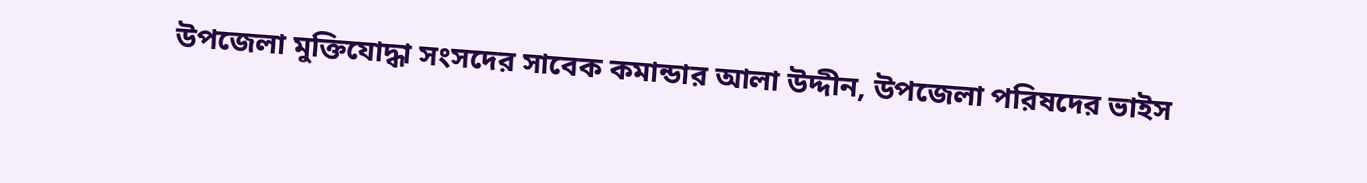উপজেলা মুক্তিযোদ্ধা সংসদের সাবেক কমান্ডার আলা উদ্দীন, উপজেলা পরিষদের ভাইস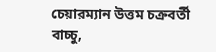চেয়ারম্যান উত্তম চক্রবর্তী বাচ্চু,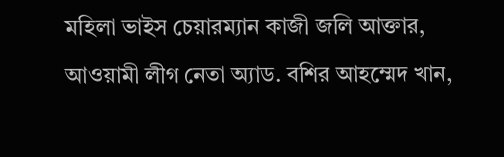মহিলা ভাইস চেয়ারম্যান কাজী জলি আক্তার, আওয়ামী লীগ নেতা অ্যাড. বশির আহম্মেদ খান,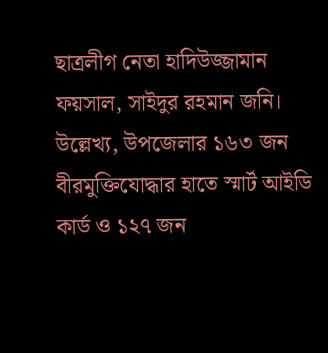ছাত্রলীগ নেতা হাদিউজ্জামান ফয়সাল, সাইদুর রহমান জনি।
উল্লেখ্য, উপজেলার ১৬৩ জন বীরমুক্তিযোদ্ধার হাতে স্মার্ট আইডি কার্ড ও ১২৭ জন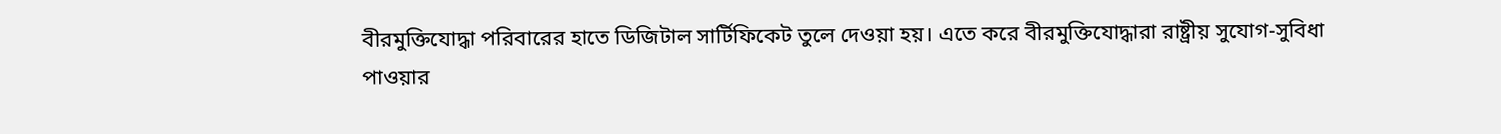বীরমুক্তিযোদ্ধা পরিবারের হাতে ডিজিটাল সার্টিফিকেট তুলে দেওয়া হয়। এতে করে বীরমুক্তিযোদ্ধারা রাষ্ট্রীয় সুযোগ-সুবিধা পাওয়ার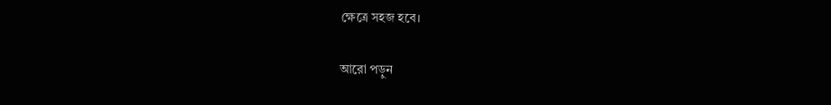ক্ষেত্রে সহজ হবে।

আরো পড়ুন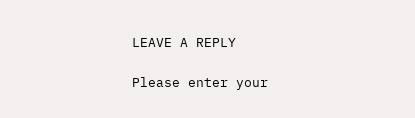LEAVE A REPLY

Please enter your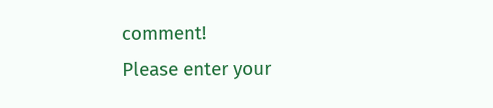comment!
Please enter your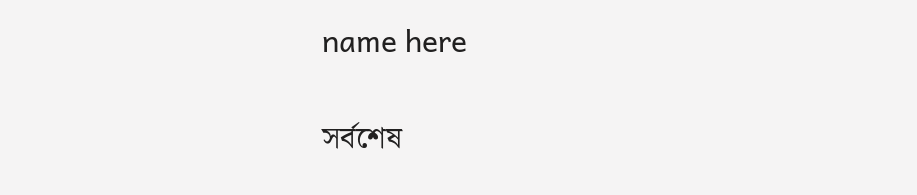name here

সর্বশেষ